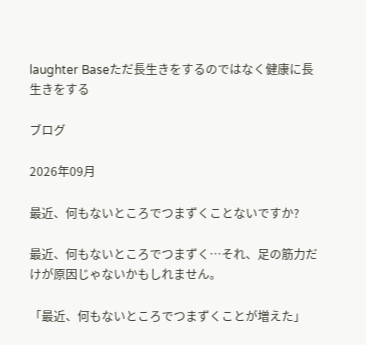laughter Baseただ長生きをするのではなく健康に長生きをする

ブログ

2026年09月

最近、何もないところでつまずくことないですか?

最近、何もないところでつまずく…それ、足の筋力だけが原因じゃないかもしれません。

「最近、何もないところでつまずくことが増えた」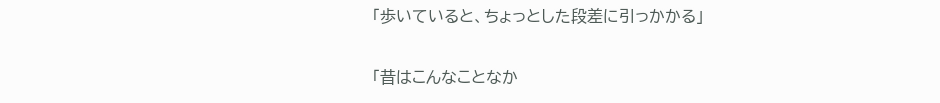「歩いていると、ちょっとした段差に引っかかる」

「昔はこんなことなか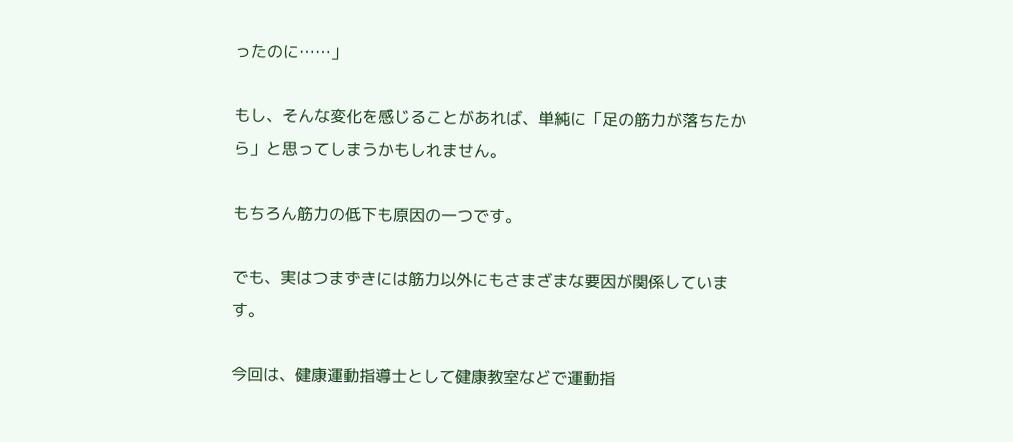ったのに……」

もし、そんな変化を感じることがあれば、単純に「足の筋力が落ちたから」と思ってしまうかもしれません。

もちろん筋力の低下も原因の一つです。

でも、実はつまずきには筋力以外にもさまざまな要因が関係しています。

今回は、健康運動指導士として健康教室などで運動指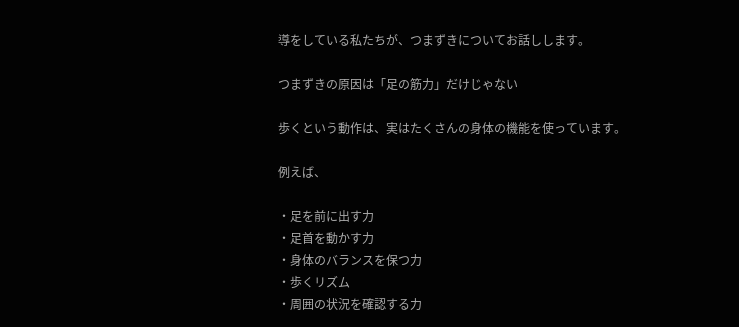導をしている私たちが、つまずきについてお話しします。

つまずきの原因は「足の筋力」だけじゃない

歩くという動作は、実はたくさんの身体の機能を使っています。

例えば、

・足を前に出す力
・足首を動かす力
・身体のバランスを保つ力
・歩くリズム
・周囲の状況を確認する力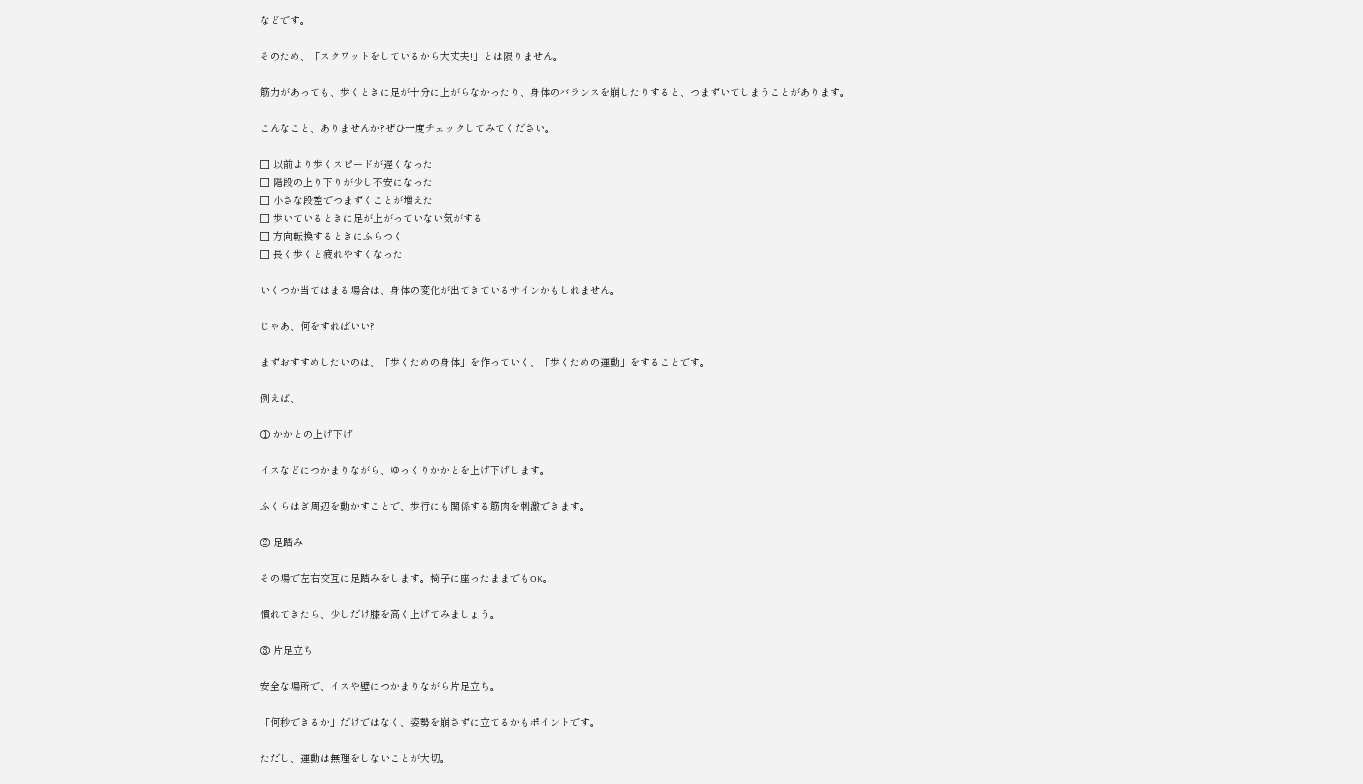などです。

そのため、「スクワットをしているから大丈夫!」とは限りません。

筋力があっても、歩くときに足が十分に上がらなかったり、身体のバランスを崩したりすると、つまずいてしまうことがあります。

こんなこと、ありませんか?ぜひ一度チェックしてみてください。

□ 以前より歩くスピードが遅くなった
□ 階段の上り下りが少し不安になった
□ 小さな段差でつまずくことが増えた
□ 歩いているときに足が上がっていない気がする
□ 方向転換するときにふらつく
□ 長く歩くと疲れやすくなった

いくつか当てはまる場合は、身体の変化が出てきているサインかもしれません。

じゃあ、何をすればいい?

まずおすすめしたいのは、「歩くための身体」を作っていく、「歩くための運動」をすることです。

例えば、

① かかとの上げ下げ

イスなどにつかまりながら、ゆっくりかかとを上げ下げします。

ふくらはぎ周辺を動かすことで、歩行にも関係する筋肉を刺激できます。

② 足踏み

その場で左右交互に足踏みをします。椅子に座ったままでもOK。

慣れてきたら、少しだけ膝を高く上げてみましょう。

③ 片足立ち

安全な場所で、イスや壁につかまりながら片足立ち。

「何秒できるか」だけではなく、姿勢を崩さずに立てるかもポイントです。

ただし、運動は無理をしないことが大切。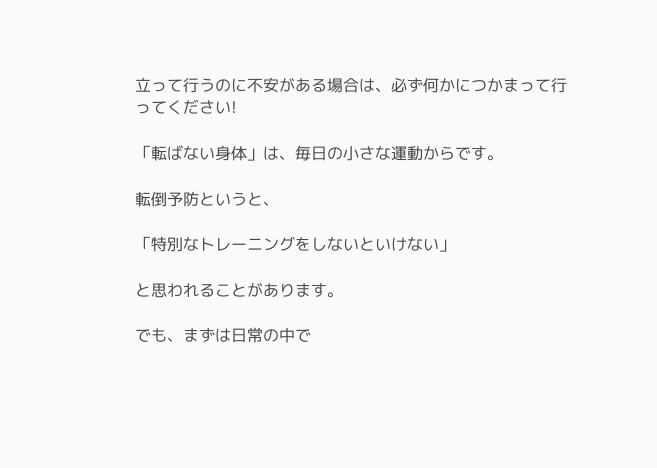立って行うのに不安がある場合は、必ず何かにつかまって行ってください!

「転ばない身体」は、毎日の小さな運動からです。

転倒予防というと、

「特別なトレーニングをしないといけない」

と思われることがあります。

でも、まずは日常の中で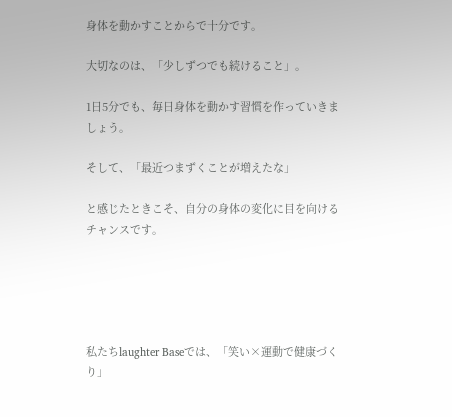身体を動かすことからで十分です。

大切なのは、「少しずつでも続けること」。

1日5分でも、毎日身体を動かす習慣を作っていきましょう。

そして、「最近つまずくことが増えたな」

と感じたときこそ、自分の身体の変化に目を向けるチャンスです。





私たちlaughter Baseでは、「笑い×運動で健康づくり」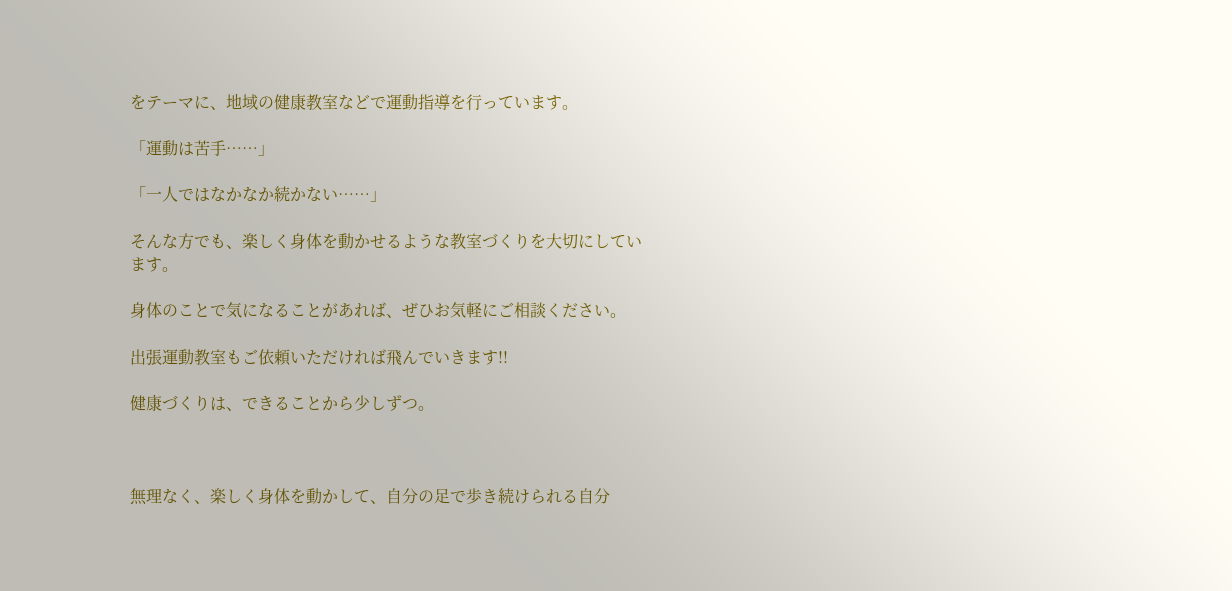をテーマに、地域の健康教室などで運動指導を行っています。

「運動は苦手……」

「一人ではなかなか続かない……」

そんな方でも、楽しく身体を動かせるような教室づくりを大切にしています。

身体のことで気になることがあれば、ぜひお気軽にご相談ください。

出張運動教室もご依頼いただければ飛んでいきます!!

健康づくりは、できることから少しずつ。



無理なく、楽しく身体を動かして、自分の足で歩き続けられる自分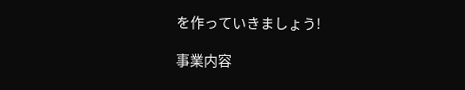を作っていきましょう!

事業内容